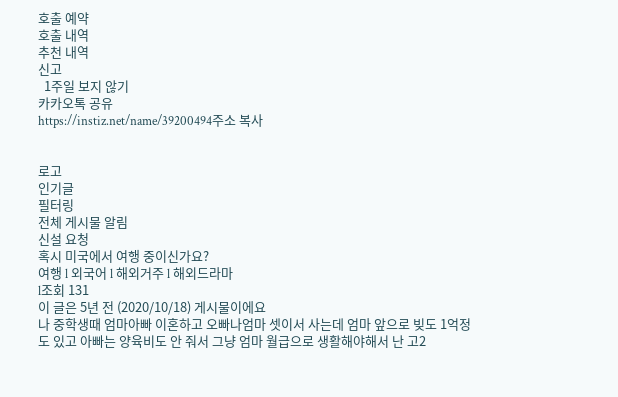호출 예약
호출 내역
추천 내역
신고
  1주일 보지 않기
카카오톡 공유
https://instiz.net/name/39200494주소 복사


로고
인기글
필터링
전체 게시물 알림
신설 요청
혹시 미국에서 여행 중이신가요?
여행 l 외국어 l 해외거주 l 해외드라마
l조회 131
이 글은 5년 전 (2020/10/18) 게시물이에요
나 중학생때 엄마아빠 이혼하고 오빠나엄마 셋이서 사는데 엄마 앞으로 빚도 1억정도 있고 아빠는 양육비도 안 줘서 그냥 엄마 월급으로 생활해야해서 난 고2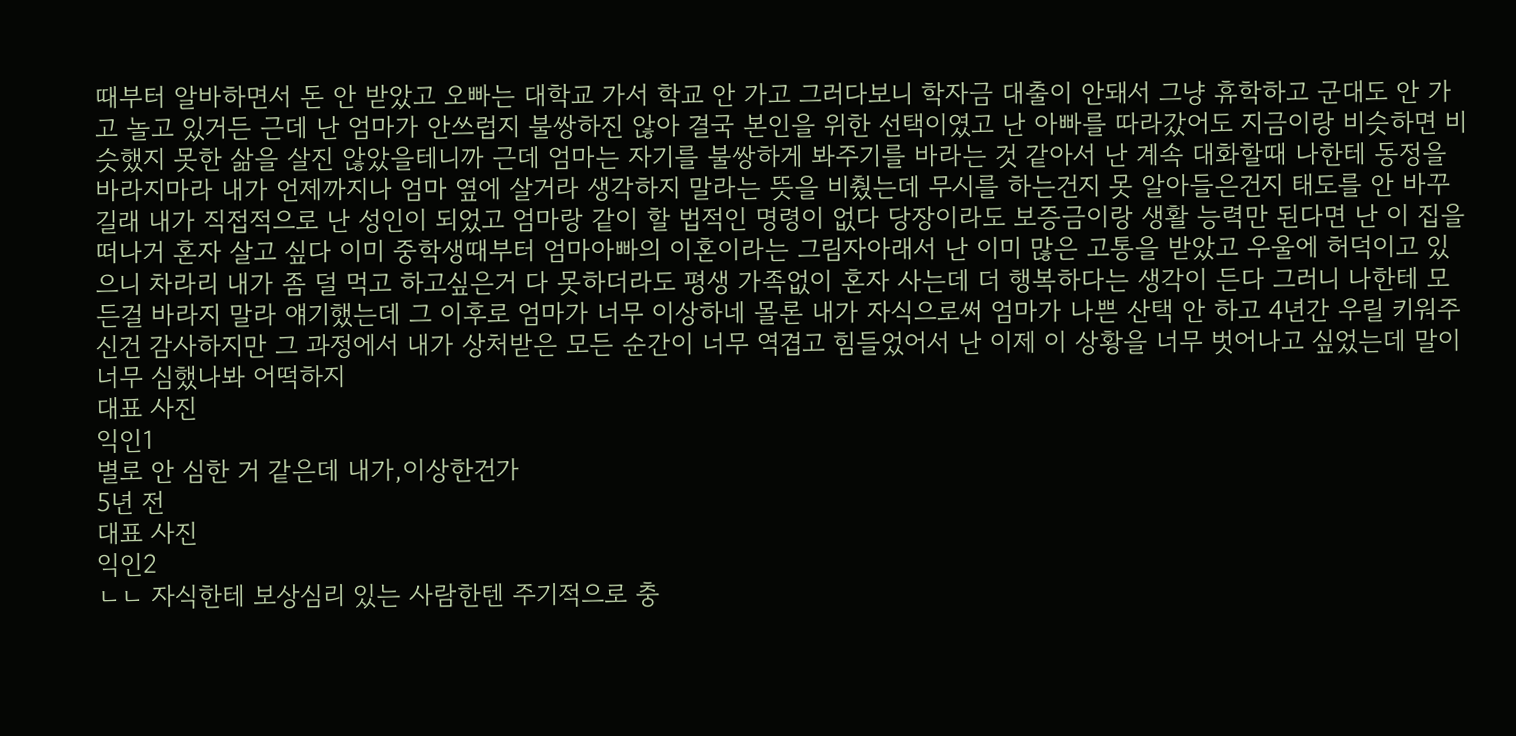때부터 알바하면서 돈 안 받았고 오빠는 대학교 가서 학교 안 가고 그러다보니 학자금 대출이 안돼서 그냥 휴학하고 군대도 안 가고 놀고 있거든 근데 난 엄마가 안쓰럽지 불쌍하진 않아 결국 본인을 위한 선택이였고 난 아빠를 따라갔어도 지금이랑 비슷하면 비슷했지 못한 삶을 살진 않았을테니까 근데 엄마는 자기를 불쌍하게 봐주기를 바라는 것 같아서 난 계속 대화할때 나한테 동정을 바라지마라 내가 언제까지나 엄마 옆에 살거라 생각하지 말라는 뜻을 비췄는데 무시를 하는건지 못 알아들은건지 태도를 안 바꾸길래 내가 직접적으로 난 성인이 되었고 엄마랑 같이 할 법적인 명령이 없다 당장이라도 보증금이랑 생활 능력만 된다면 난 이 집을 떠나거 혼자 살고 싶다 이미 중학생때부터 엄마아빠의 이혼이라는 그림자아래서 난 이미 많은 고통을 받았고 우울에 허덕이고 있으니 차라리 내가 좀 덜 먹고 하고싶은거 다 못하더라도 평생 가족없이 혼자 사는데 더 행복하다는 생각이 든다 그러니 나한테 모든걸 바라지 말라 얘기했는데 그 이후로 엄마가 너무 이상하네 몰론 내가 자식으로써 엄마가 나쁜 산택 안 하고 4년간 우릴 키워주신건 감사하지만 그 과정에서 내가 상처받은 모든 순간이 너무 역겹고 힘들었어서 난 이제 이 상황을 너무 벗어나고 싶었는데 말이 너무 심했나봐 어떡하지
대표 사진
익인1
별로 안 심한 거 같은데 내가,이상한건가
5년 전
대표 사진
익인2
ㄴㄴ 자식한테 보상심리 있는 사람한텐 주기적으로 충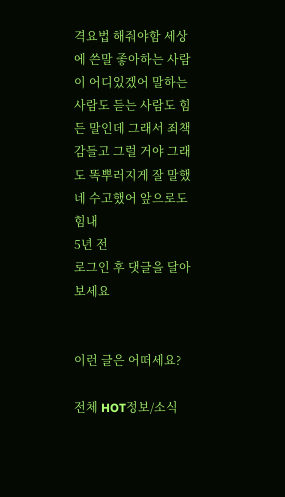격요법 해줘야함 세상에 쓴말 좋아하는 사람이 어디있겠어 말하는 사람도 듣는 사람도 힘든 말인데 그래서 죄책감들고 그럴 거야 그래도 똑뿌러지게 잘 말했네 수고했어 앞으로도 힘내
5년 전
로그인 후 댓글을 달아보세요


이런 글은 어떠세요?

전체 HOT정보/소식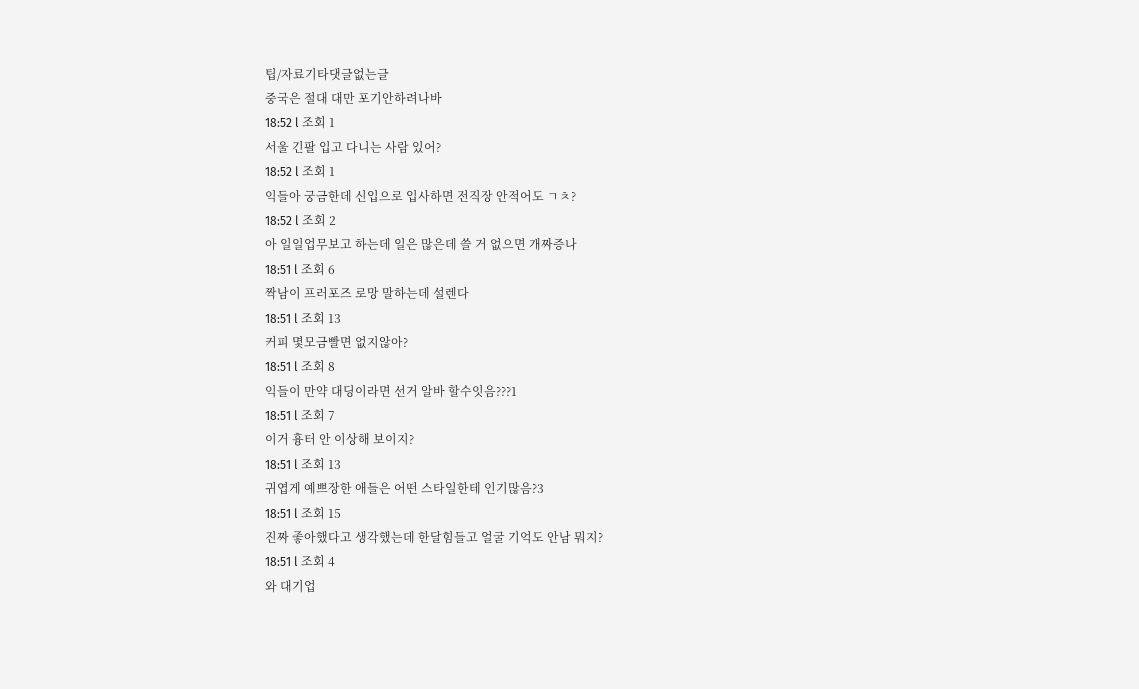팁/자료기타댓글없는글
중국은 절대 대만 포기안하려나바
18:52 l 조회 1
서울 긴팔 입고 다니는 사람 있어?
18:52 l 조회 1
익들아 궁금한데 신입으로 입사하면 전직장 안적어도 ㄱㅊ?
18:52 l 조회 2
아 일일업무보고 하는데 일은 많은데 쓸 거 없으면 개짜증나
18:51 l 조회 6
짝남이 프러포즈 로망 말하는데 설렌다
18:51 l 조회 13
커피 몇모금빨면 없지않아?
18:51 l 조회 8
익들이 만약 대딩이라면 선거 알바 할수잇음???1
18:51 l 조회 7
이거 흉터 안 이상해 보이지?
18:51 l 조회 13
귀엽게 예쁘장한 애들은 어떤 스타일한테 인기많음?3
18:51 l 조회 15
진짜 좋아했다고 생각했는데 한달힘들고 얼굴 기억도 안남 뭐지?
18:51 l 조회 4
와 대기업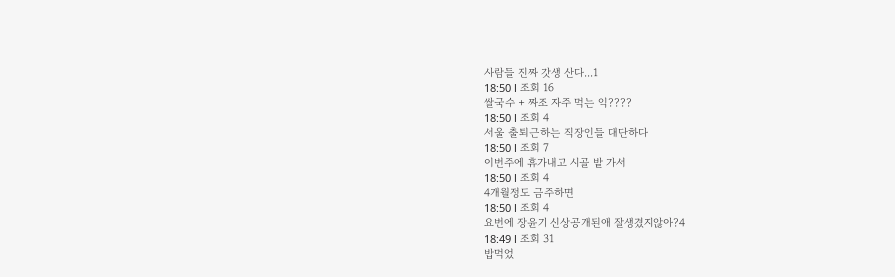사람들 진짜 갓생 산다...1
18:50 l 조회 16
쌀국수 + 짜조 자주 먹는 익????
18:50 l 조회 4
서울 출퇴근하는 직장인들 대단하다
18:50 l 조회 7
이번주에 휴가내고 시골 밭 가서
18:50 l 조회 4
4개월정도 금주하면
18:50 l 조회 4
요번에 장윤기 신상공개된애 잘생겼지않아?4
18:49 l 조회 31
밥먹었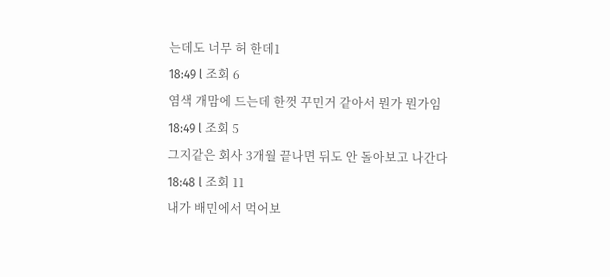는데도 너무 허 한데1
18:49 l 조회 6
염색 개맘에 드는데 한껏 꾸민거 같아서 뭔가 뭔가임
18:49 l 조회 5
그지같은 회사 3개월 끝나면 뒤도 안 돌아보고 나간다
18:48 l 조회 11
내가 배민에서 먹어보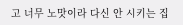고 너무 노맛이라 다신 안 시키는 집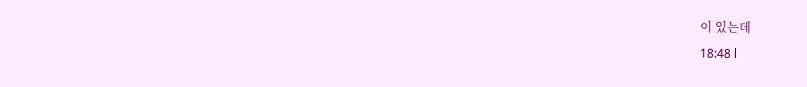이 있는데
18:48 l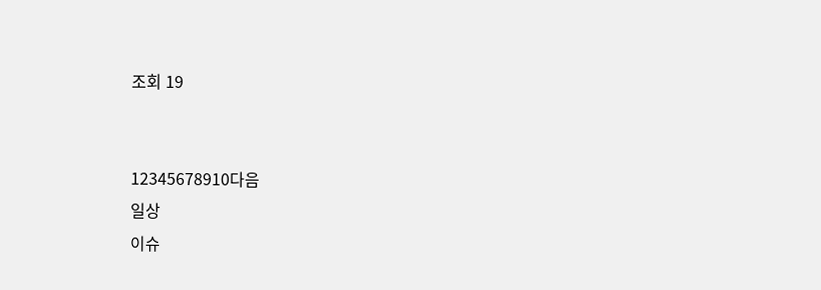조회 19


12345678910다음
일상
이슈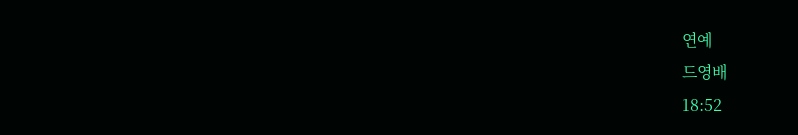연예
드영배
18:52